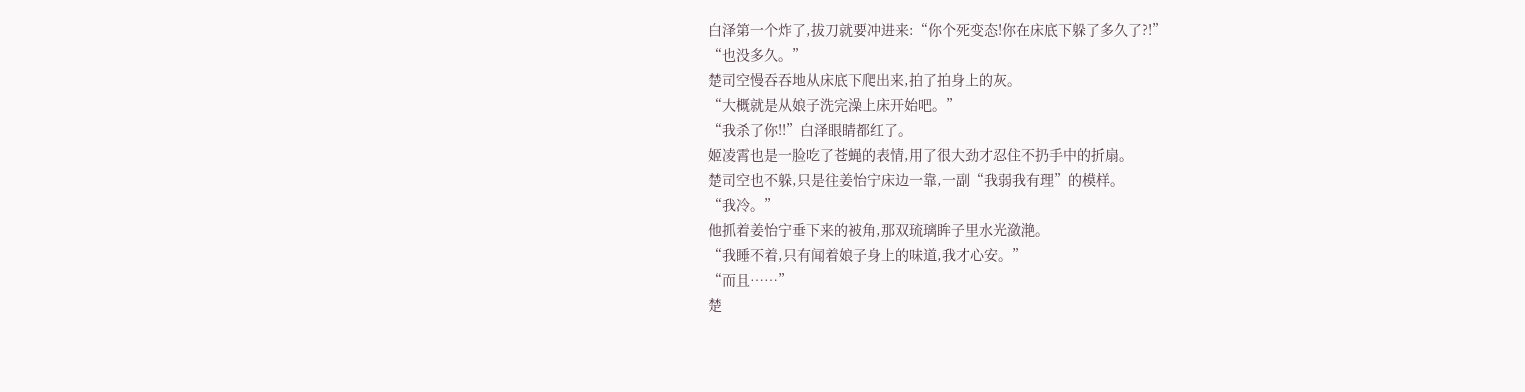白泽第一个炸了,拔刀就要冲进来:“你个死变态!你在床底下躲了多久了?!”
“也没多久。”
楚司空慢吞吞地从床底下爬出来,拍了拍身上的灰。
“大概就是从娘子洗完澡上床开始吧。”
“我杀了你!!”白泽眼睛都红了。
姬凌霄也是一脸吃了苍蝇的表情,用了很大劲才忍住不扔手中的折扇。
楚司空也不躲,只是往姜怡宁床边一靠,一副“我弱我有理”的模样。
“我冷。”
他抓着姜怡宁垂下来的被角,那双琉璃眸子里水光潋滟。
“我睡不着,只有闻着娘子身上的味道,我才心安。”
“而且……”
楚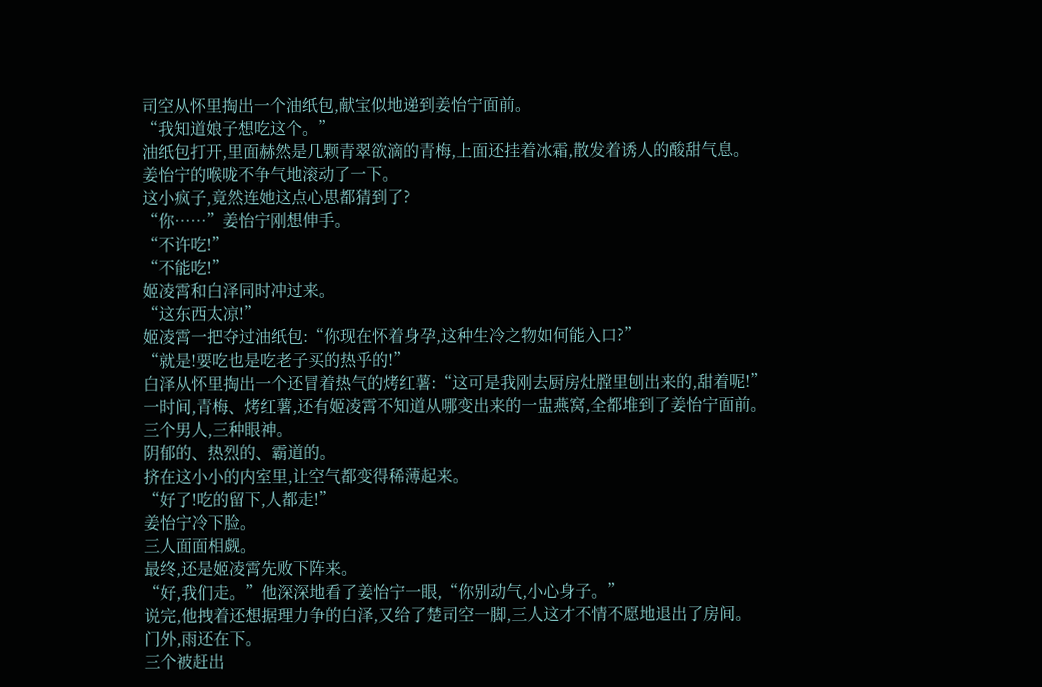司空从怀里掏出一个油纸包,献宝似地递到姜怡宁面前。
“我知道娘子想吃这个。”
油纸包打开,里面赫然是几颗青翠欲滴的青梅,上面还挂着冰霜,散发着诱人的酸甜气息。
姜怡宁的喉咙不争气地滚动了一下。
这小疯子,竟然连她这点心思都猜到了?
“你……”姜怡宁刚想伸手。
“不许吃!”
“不能吃!”
姬凌霄和白泽同时冲过来。
“这东西太凉!”
姬凌霄一把夺过油纸包:“你现在怀着身孕,这种生冷之物如何能入口?”
“就是!要吃也是吃老子买的热乎的!”
白泽从怀里掏出一个还冒着热气的烤红薯:“这可是我刚去厨房灶膛里刨出来的,甜着呢!”
一时间,青梅、烤红薯,还有姬凌霄不知道从哪变出来的一盅燕窝,全都堆到了姜怡宁面前。
三个男人,三种眼神。
阴郁的、热烈的、霸道的。
挤在这小小的内室里,让空气都变得稀薄起来。
“好了!吃的留下,人都走!”
姜怡宁冷下脸。
三人面面相觑。
最终,还是姬凌霄先败下阵来。
“好,我们走。”他深深地看了姜怡宁一眼,“你别动气,小心身子。”
说完,他拽着还想据理力争的白泽,又给了楚司空一脚,三人这才不情不愿地退出了房间。
门外,雨还在下。
三个被赶出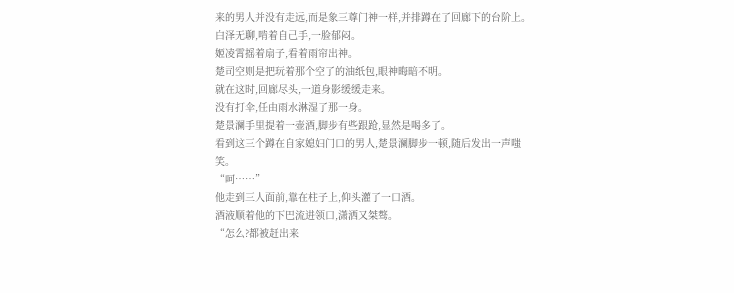来的男人并没有走远,而是象三尊门神一样,并排蹲在了回廊下的台阶上。
白泽无聊,啃着自己手,一脸郁闷。
姬凌霄摇着扇子,看着雨帘出神。
楚司空则是把玩着那个空了的油纸包,眼神晦暗不明。
就在这时,回廊尽头,一道身影缓缓走来。
没有打伞,任由雨水淋湿了那一身。
楚景澜手里提着一壶酒,脚步有些跟跄,显然是喝多了。
看到这三个蹲在自家媳妇门口的男人,楚景澜脚步一顿,随后发出一声嗤笑。
“呵……”
他走到三人面前,靠在柱子上,仰头灌了一口酒。
酒液顺着他的下巴流进领口,潇洒又桀骜。
“怎么?都被赶出来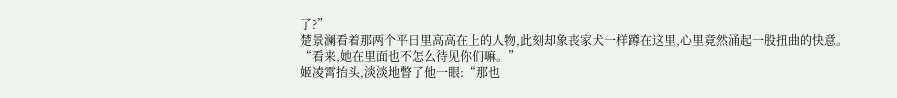了?”
楚景澜看着那两个平日里高高在上的人物,此刻却象丧家犬一样蹲在这里,心里竟然涌起一股扭曲的快意。
“看来,她在里面也不怎么待见你们嘛。”
姬凌霄抬头,淡淡地瞥了他一眼:“那也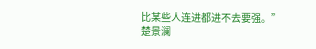比某些人连进都进不去要强。”
楚景澜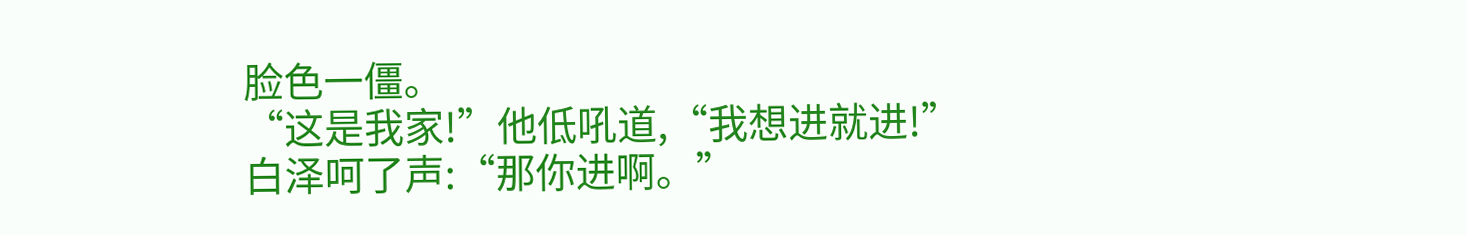脸色一僵。
“这是我家!”他低吼道,“我想进就进!”
白泽呵了声:“那你进啊。”